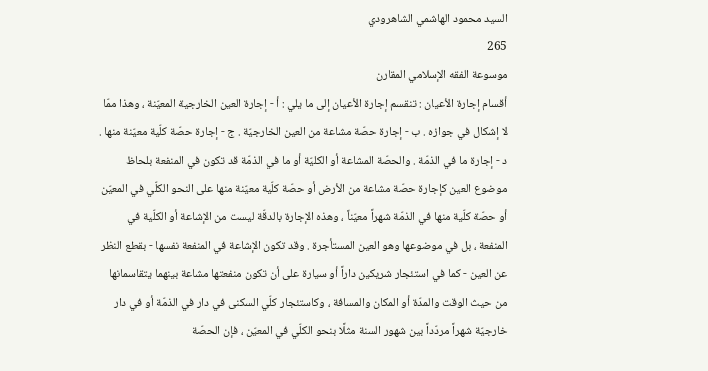السيد محمود الهاشمي الشاهرودي
265
موسوعة الفقه الإسلامي المقارن
أقسام إجارة الأعيان : تنقسم إجارة الأعيان إلى ما يلي : أ - إجارة العين الخارجية المعيّنة ، وهذا ممّا لا إشكال في جوازه . ب - إجارة حصّة مشاعة من العين الخارجيّة . ج - إجارة حصّة كلّية معيّنة منها . د - إجارة ما في الذمّة . والحصّة المشاعة أو الكليّة أو ما في الذمّة قد تكون في المنفعة بلحاظ موضوع العين كإجارة حصّة مشاعة من الأرض أو حصّة كلّية معيّنة منها على النحو الكلّي في المعيّن أو حصّة كلّية منها في الذمّة شهراً معيّناً ، وهذه الإجارة بالدقّة ليست من الإشاعة أو الكلّية في المنفعة ، بل في موضوعها وهو العين المستأجرة . وقد تكون الإشاعة في المنفعة نفسها - بقطع النظر عن العين - كما في استئجار شريكين داراً أو سيارة على أن تكون منفعتها مشاعة بينهما يتقاسمانها من حيث الوقت والمدّة أو المكان والمسافة ، وكاستئجار كلّي السكنى في دار في الذمّة أو في دار خارجيّة شهراً مردّداً بين شهور السنة مثلًا بنحو الكلّي في المعيّن ، فإن الحصّة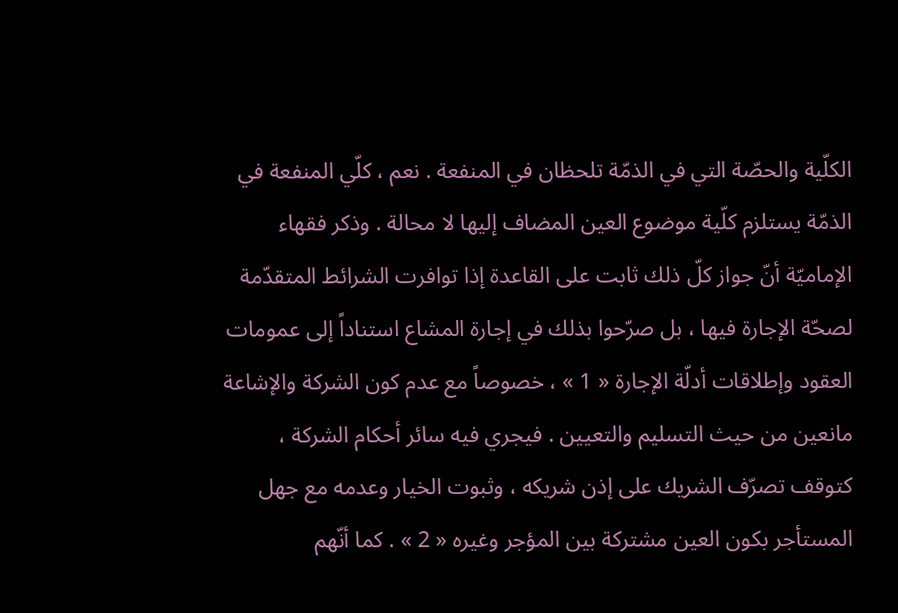الكلّية والحصّة التي في الذمّة تلحظان في المنفعة . نعم ، كلّي المنفعة في الذمّة يستلزم كلّية موضوع العين المضاف إليها لا محالة . وذكر فقهاء الإماميّة أنّ جواز كلّ ذلك ثابت على القاعدة إذا توافرت الشرائط المتقدّمة لصحّة الإجارة فيها ، بل صرّحوا بذلك في إجارة المشاع استناداً إلى عمومات العقود وإطلاقات أدلّة الإجارة « 1 » ، خصوصاً مع عدم كون الشركة والإشاعة مانعين من حيث التسليم والتعيين . فيجري فيه سائر أحكام الشركة ، كتوقف تصرّف الشريك على إذن شريكه ، وثبوت الخيار وعدمه مع جهل المستأجر بكون العين مشتركة بين المؤجر وغيره « 2 » . كما أنّهم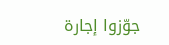جوّزوا إجارة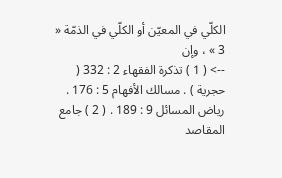الكلّي في المعيّن أو الكلّي في الذمّة « 3 » ، وإن
--> ( 1 ) تذكرة الفقهاء 2 : 332 ( حجرية ) . مسالك الأفهام 5 : 176 . رياض المسائل 9 : 189 . ( 2 ) جامع المقاصد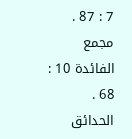7 : 87 . مجمع الفائدة 10 : 68 . الحدائق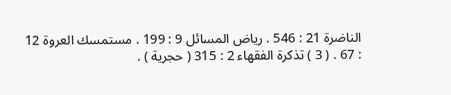الناضرة 21 : 546 . رياض المسائل 9 : 199 . مستمسك العروة 12 : 67 . ( 3 ) تذكرة الفقهاء 2 : 315 ( حجرية ) .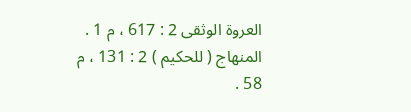العروة الوثقى 2 : 617 ، م 1 . المنهاج ( للحكيم ) 2 : 131 ، م 58 .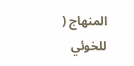المنهاج ( للخوئي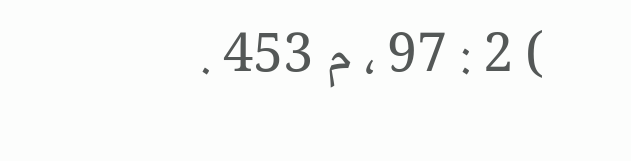) 2 : 97 ، م 453 .